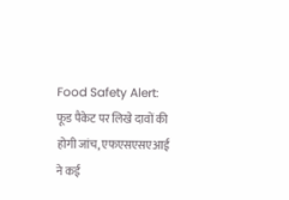Food Safety Alert: फूड पैकेट पर लिखे दावों की होगी जांच, एफएसएसएआई ने कई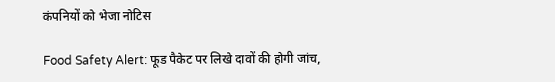कंपनियों को भेजा नोटिस

Food Safety Alert: फूड पैकेट पर लिखे दावों की होगी जांच,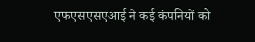एफएसएसएआई ने कई कंपनियों को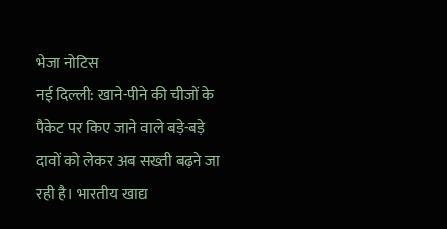भेजा नोटिस
नई दिल्ली: खाने-पीने की चीजों के पैकेट पर किए जाने वाले बड़े-बड़े दावों को लेकर अब सख्ती बढ़ने जा रही है। भारतीय खाद्य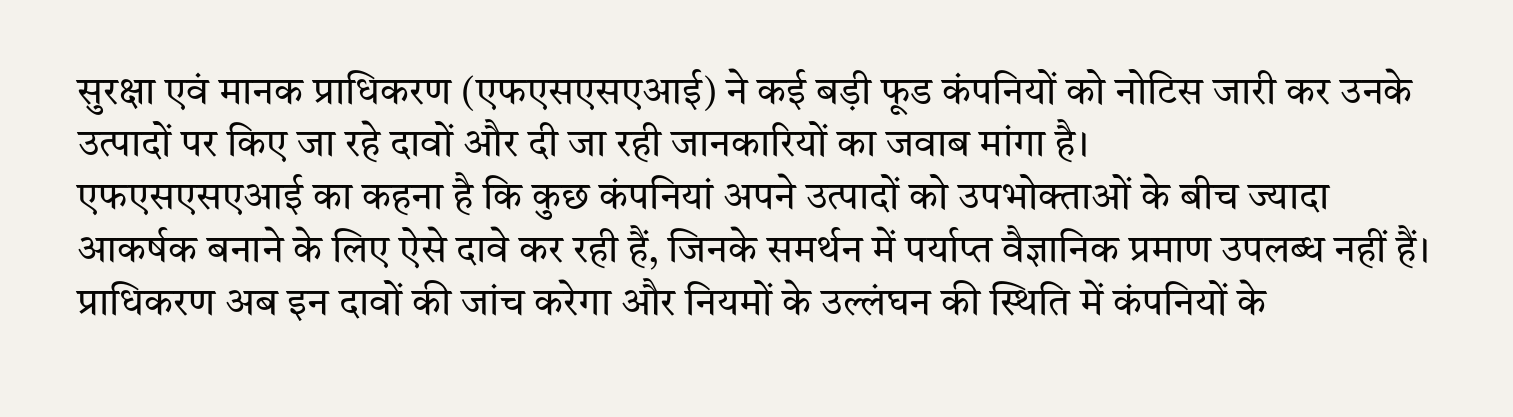सुरक्षा एवं मानक प्राधिकरण (एफएसएसएआई) ने कई बड़ी फूड कंपनियों को नोटिस जारी कर उनके उत्पादों पर किए जा रहे दावों और दी जा रही जानकारियों का जवाब मांगा है।
एफएसएसएआई का कहना है कि कुछ कंपनियां अपने उत्पादों को उपभोक्ताओं के बीच ज्यादा आकर्षक बनाने के लिए ऐसे दावे कर रही हैं, जिनके समर्थन में पर्याप्त वैज्ञानिक प्रमाण उपलब्ध नहीं हैं। प्राधिकरण अब इन दावों की जांच करेगा और नियमों के उल्लंघन की स्थिति में कंपनियों के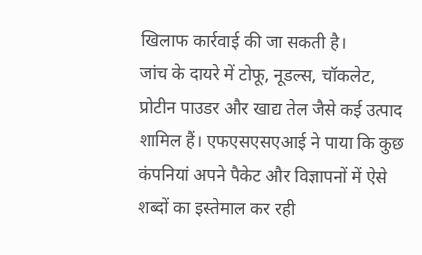खिलाफ कार्रवाई की जा सकती है।
जांच के दायरे में टोफू, नूडल्स, चॉकलेट, प्रोटीन पाउडर और खाद्य तेल जैसे कई उत्पाद शामिल हैं। एफएसएसएआई ने पाया कि कुछ कंपनियां अपने पैकेट और विज्ञापनों में ऐसे शब्दों का इस्तेमाल कर रही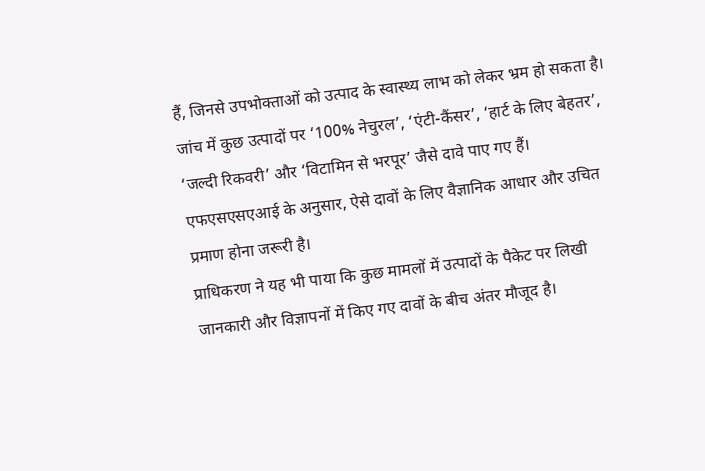हैं, जिनसे उपभोक्ताओं को उत्पाद के स्वास्थ्य लाभ को लेकर भ्रम हो सकता है।
जांच में कुछ उत्पादों पर ‘100% नेचुरल’, ‘एंटी-कैंसर’, ‘हार्ट के लिए बेहतर’, ‘जल्दी रिकवरी’ और ‘विटामिन से भरपूर’ जैसे दावे पाए गए हैं। एफएसएसएआई के अनुसार, ऐसे दावों के लिए वैज्ञानिक आधार और उचित प्रमाण होना जरूरी है।
प्राधिकरण ने यह भी पाया कि कुछ मामलों में उत्पादों के पैकेट पर लिखी जानकारी और विज्ञापनों में किए गए दावों के बीच अंतर मौजूद है।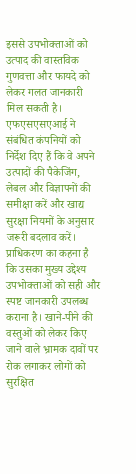इससे उपभोक्ताओं को उत्पाद की वास्तविक गुणवत्ता और फायदे को लेकर गलत जानकारी मिल सकती है।
एफएसएसएआई ने संबंधित कंपनियों को निर्देश दिए हैं कि वे अपने उत्पादों की पैकेजिंग, लेबल और विज्ञापनों की समीक्षा करें और खाद्य सुरक्षा नियमों के अनुसार जरूरी बदलाव करें।
प्राधिकरण का कहना है कि उसका मुख्य उद्देश्य उपभोक्ताओं को सही और स्पष्ट जानकारी उपलब्ध कराना है। खाने-पीने की वस्तुओं को लेकर किए जाने वाले भ्रामक दावों पर रोक लगाकर लोगों को सुरक्षित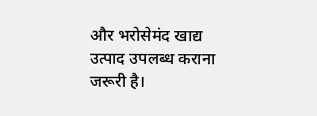और भरोसेमंद खाद्य उत्पाद उपलब्ध कराना जरूरी है।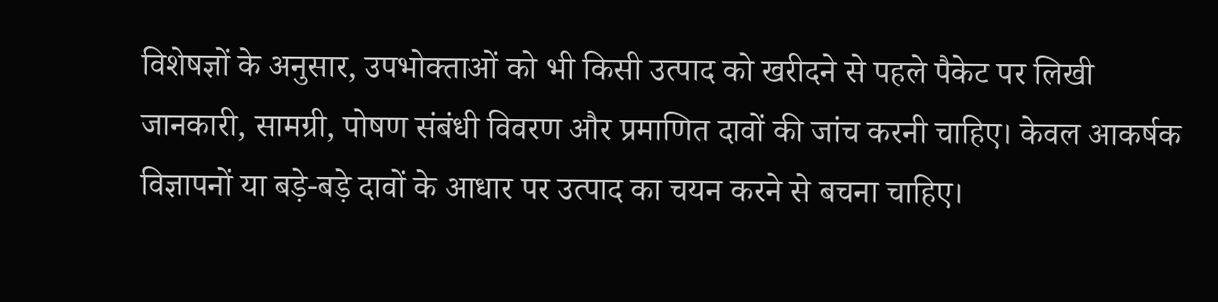विशेषज्ञों के अनुसार, उपभोक्ताओं को भी किसी उत्पाद को खरीदने से पहले पैकेट पर लिखी जानकारी, सामग्री, पोषण संबंधी विवरण और प्रमाणित दावों की जांच करनी चाहिए। केवल आकर्षक विज्ञापनों या बड़े-बड़े दावों के आधार पर उत्पाद का चयन करने से बचना चाहिए।